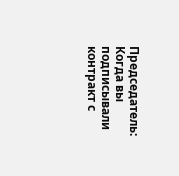Председатель: Когда вы подписывали контракт с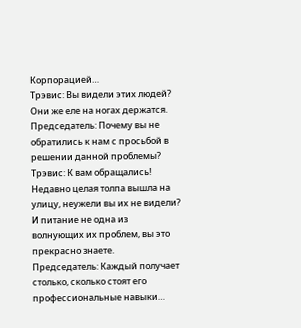Корпорацией…
Трэвис: Вы видели этих людей? Они же еле на ногах держатся.
Председатель: Почему вы не обратились к нам с просьбой в решении данной проблемы?
Трэвис: К вам обращались! Недавно целая толпа вышла на улицу, неужели вы их не видели? И питание не одна из волнующих их проблем, вы это прекрасно знаете.
Председатель: Каждый получает столько, сколько стоят его профессиональные навыки…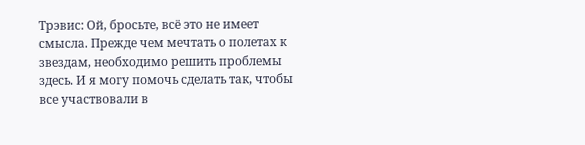Трэвис: Ой, бросьте, всё это не имеет смысла. Прежде чем мечтать о полетах к звездам, необходимо решить проблемы здесь. И я могу помочь сделать так, чтобы все участвовали в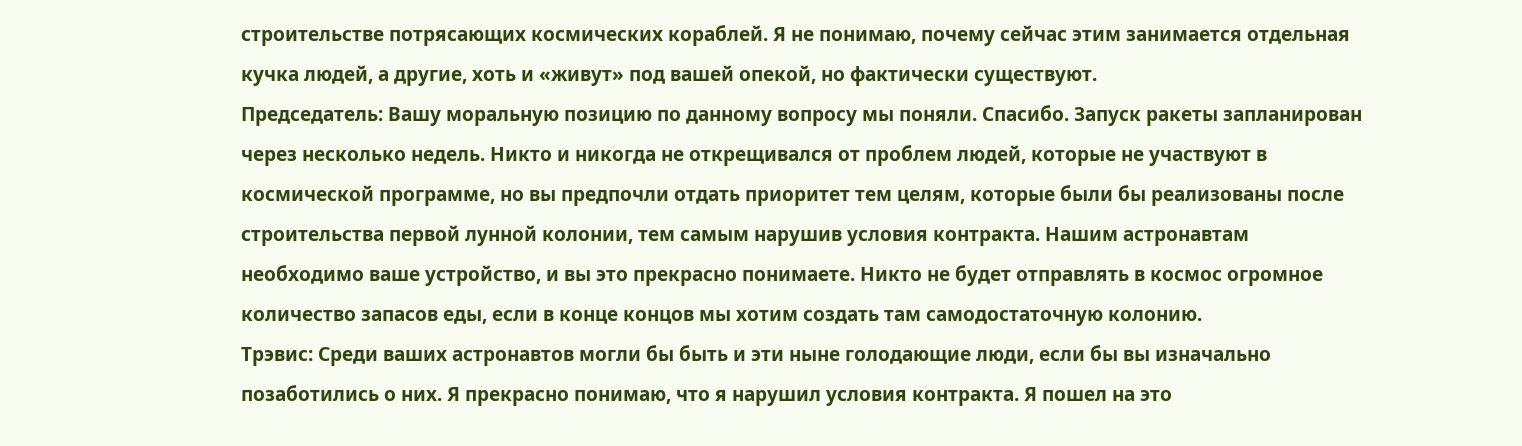строительстве потрясающих космических кораблей. Я не понимаю, почему сейчас этим занимается отдельная кучка людей, а другие, хоть и «живут» под вашей опекой, но фактически существуют.
Председатель: Вашу моральную позицию по данному вопросу мы поняли. Спасибо. Запуск ракеты запланирован через несколько недель. Никто и никогда не открещивался от проблем людей, которые не участвуют в космической программе, но вы предпочли отдать приоритет тем целям, которые были бы реализованы после строительства первой лунной колонии, тем самым нарушив условия контракта. Нашим астронавтам необходимо ваше устройство, и вы это прекрасно понимаете. Никто не будет отправлять в космос огромное количество запасов еды, если в конце концов мы хотим создать там самодостаточную колонию.
Трэвис: Среди ваших астронавтов могли бы быть и эти ныне голодающие люди, если бы вы изначально позаботились о них. Я прекрасно понимаю, что я нарушил условия контракта. Я пошел на это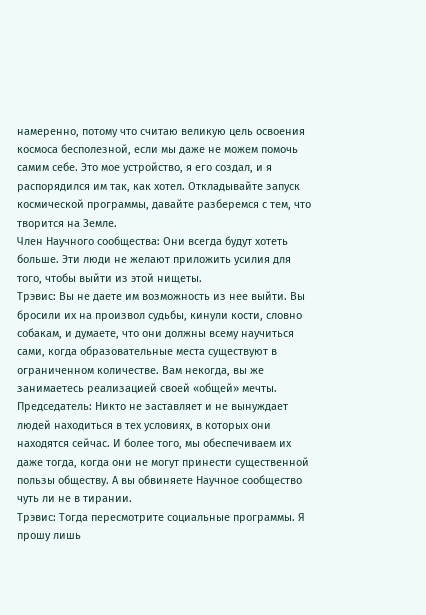намеренно, потому что считаю великую цель освоения космоса бесполезной, если мы даже не можем помочь самим себе. Это мое устройство, я его создал, и я распорядился им так, как хотел. Откладывайте запуск космической программы, давайте разберемся с тем, что творится на Земле.
Член Научного сообщества: Они всегда будут хотеть больше. Эти люди не желают приложить усилия для того, чтобы выйти из этой нищеты.
Трэвис: Вы не даете им возможность из нее выйти. Вы бросили их на произвол судьбы, кинули кости, словно собакам, и думаете, что они должны всему научиться сами, когда образовательные места существуют в ограниченном количестве. Вам некогда, вы же занимаетесь реализацией своей «общей» мечты.
Председатель: Никто не заставляет и не вынуждает людей находиться в тех условиях, в которых они находятся сейчас. И более того, мы обеспечиваем их даже тогда, когда они не могут принести существенной пользы обществу. А вы обвиняете Научное сообщество чуть ли не в тирании.
Трэвис: Тогда пересмотрите социальные программы. Я прошу лишь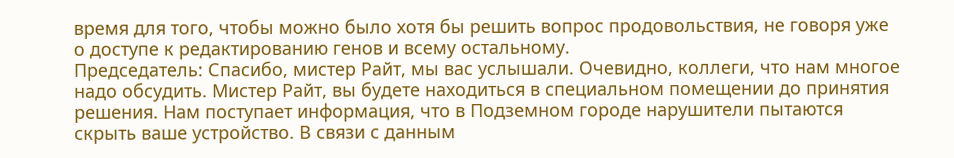время для того, чтобы можно было хотя бы решить вопрос продовольствия, не говоря уже о доступе к редактированию генов и всему остальному.
Председатель: Спасибо, мистер Райт, мы вас услышали. Очевидно, коллеги, что нам многое надо обсудить. Мистер Райт, вы будете находиться в специальном помещении до принятия решения. Нам поступает информация, что в Подземном городе нарушители пытаются скрыть ваше устройство. В связи с данным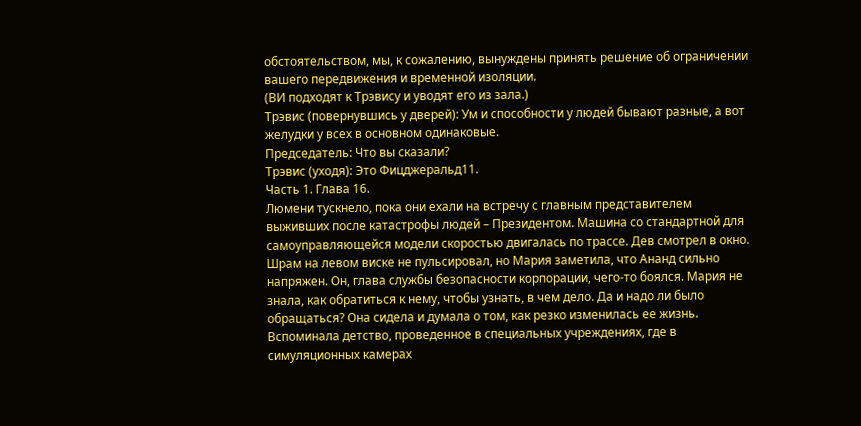обстоятельством, мы, к сожалению, вынуждены принять решение об ограничении вашего передвижения и временной изоляции.
(ВИ подходят к Трэвису и уводят его из зала.)
Трэвис (повернувшись у дверей): Ум и способности у людей бывают разные, а вот желудки у всех в основном одинаковые.
Председатель: Что вы сказали?
Трэвис (уходя): Это Фицджеральд11.
Часть 1. Глава 16.
Люмени тускнело, пока они ехали на встречу с главным представителем выживших после катастрофы людей – Президентом. Машина со стандартной для самоуправляющейся модели скоростью двигалась по трассе. Дев смотрел в окно. Шрам на левом виске не пульсировал, но Мария заметила, что Ананд сильно напряжен. Он, глава службы безопасности корпорации, чего‑то боялся. Мария не знала, как обратиться к нему, чтобы узнать, в чем дело. Да и надо ли было обращаться? Она сидела и думала о том, как резко изменилась ее жизнь. Вспоминала детство, проведенное в специальных учреждениях, где в симуляционных камерах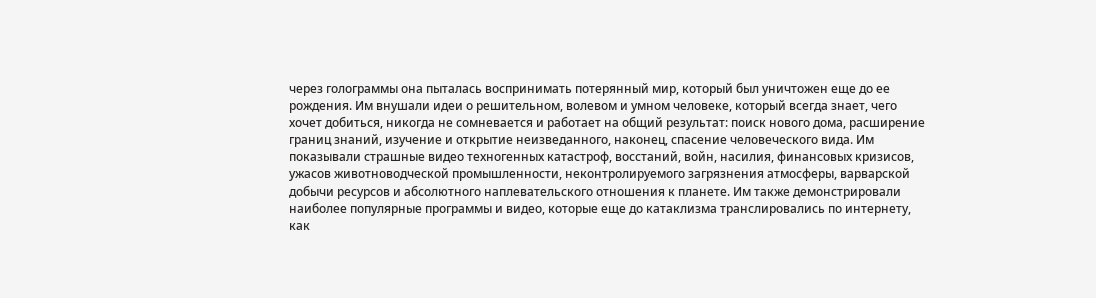через голограммы она пыталась воспринимать потерянный мир, который был уничтожен еще до ее рождения. Им внушали идеи о решительном, волевом и умном человеке, который всегда знает, чего хочет добиться, никогда не сомневается и работает на общий результат: поиск нового дома, расширение границ знаний, изучение и открытие неизведанного, наконец, спасение человеческого вида. Им показывали страшные видео техногенных катастроф, восстаний, войн, насилия, финансовых кризисов, ужасов животноводческой промышленности, неконтролируемого загрязнения атмосферы, варварской добычи ресурсов и абсолютного наплевательского отношения к планете. Им также демонстрировали наиболее популярные программы и видео, которые еще до катаклизма транслировались по интернету, как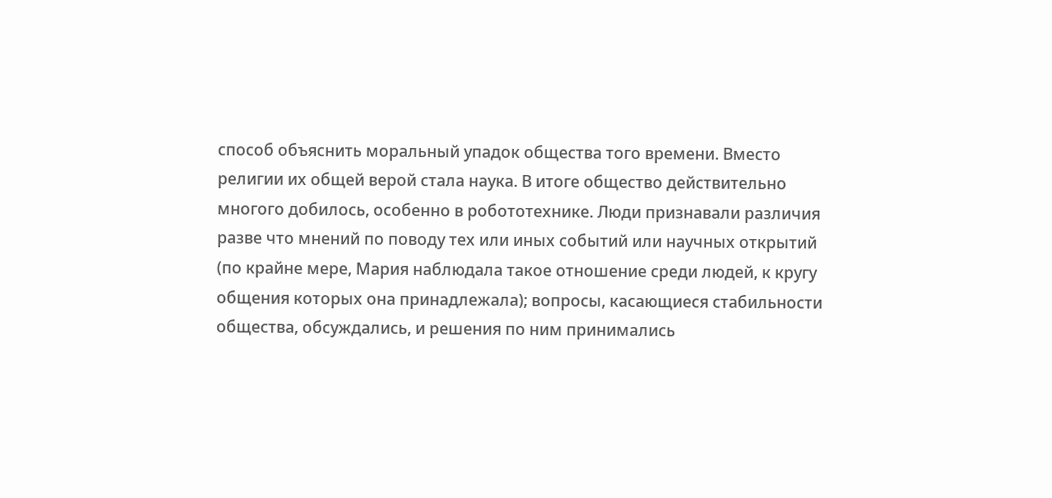способ объяснить моральный упадок общества того времени. Вместо религии их общей верой стала наука. В итоге общество действительно многого добилось, особенно в робототехнике. Люди признавали различия разве что мнений по поводу тех или иных событий или научных открытий (по крайне мере, Мария наблюдала такое отношение среди людей, к кругу общения которых она принадлежала); вопросы, касающиеся стабильности общества, обсуждались, и решения по ним принимались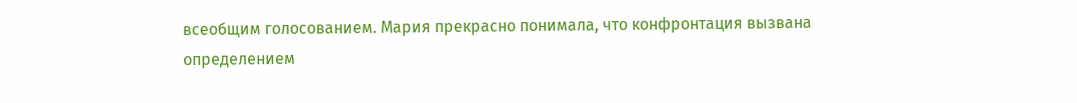всеобщим голосованием. Мария прекрасно понимала, что конфронтация вызвана определением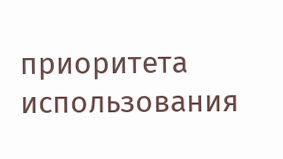приоритета использования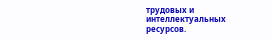трудовых и интеллектуальных ресурсов.